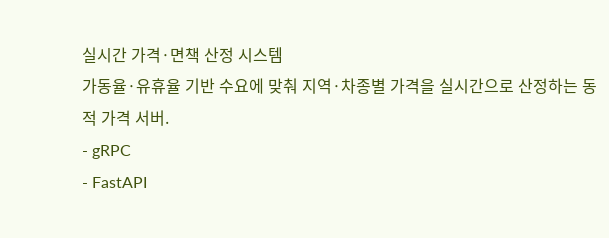실시간 가격·면책 산정 시스템
가동율·유휴율 기반 수요에 맞춰 지역·차종별 가격을 실시간으로 산정하는 동적 가격 서버.
- gRPC
- FastAPI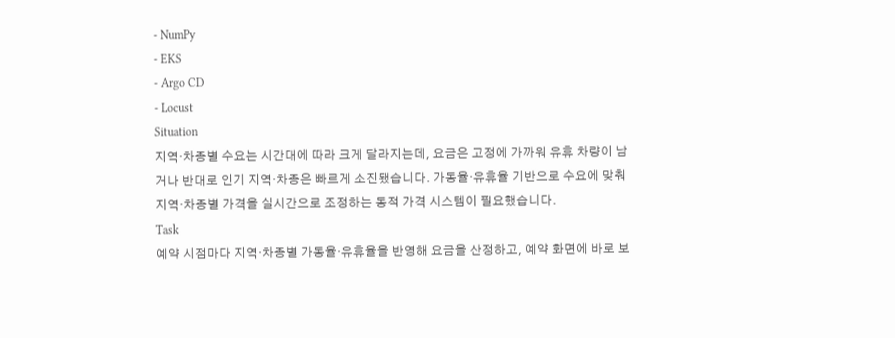- NumPy
- EKS
- Argo CD
- Locust
Situation
지역·차종별 수요는 시간대에 따라 크게 달라지는데, 요금은 고정에 가까워 유휴 차량이 남거나 반대로 인기 지역·차종은 빠르게 소진됐습니다. 가동율·유휴율 기반으로 수요에 맞춰 지역·차종별 가격을 실시간으로 조정하는 동적 가격 시스템이 필요했습니다.
Task
예약 시점마다 지역·차종별 가동율·유휴율을 반영해 요금을 산정하고, 예약 화면에 바로 보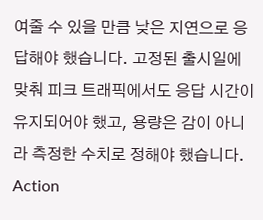여줄 수 있을 만큼 낮은 지연으로 응답해야 했습니다. 고정된 출시일에 맞춰 피크 트래픽에서도 응답 시간이 유지되어야 했고, 용량은 감이 아니라 측정한 수치로 정해야 했습니다.
Action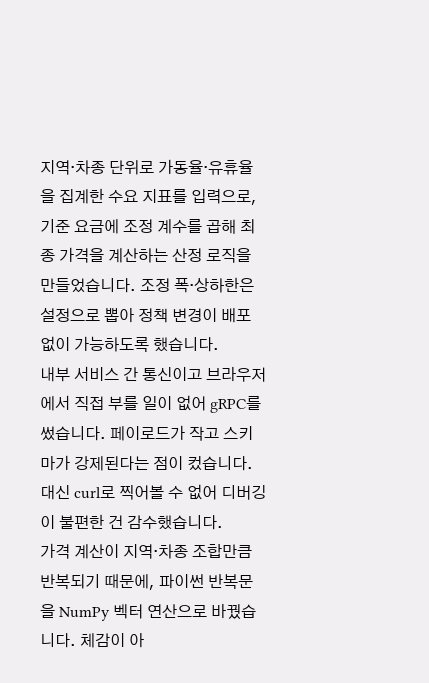지역·차종 단위로 가동율·유휴율을 집계한 수요 지표를 입력으로, 기준 요금에 조정 계수를 곱해 최종 가격을 계산하는 산정 로직을 만들었습니다. 조정 폭·상하한은 설정으로 뽑아 정책 변경이 배포 없이 가능하도록 했습니다.
내부 서비스 간 통신이고 브라우저에서 직접 부를 일이 없어 gRPC를 썼습니다. 페이로드가 작고 스키마가 강제된다는 점이 컸습니다. 대신 curl로 찍어볼 수 없어 디버깅이 불편한 건 감수했습니다.
가격 계산이 지역·차종 조합만큼 반복되기 때문에, 파이썬 반복문을 NumPy 벡터 연산으로 바꿨습니다. 체감이 아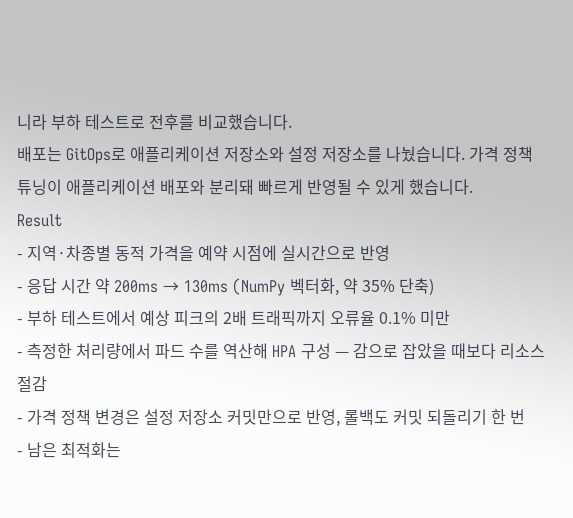니라 부하 테스트로 전후를 비교했습니다.
배포는 GitOps로 애플리케이션 저장소와 설정 저장소를 나눴습니다. 가격 정책 튜닝이 애플리케이션 배포와 분리돼 빠르게 반영될 수 있게 했습니다.
Result
- 지역·차종별 동적 가격을 예약 시점에 실시간으로 반영
- 응답 시간 약 200ms → 130ms (NumPy 벡터화, 약 35% 단축)
- 부하 테스트에서 예상 피크의 2배 트래픽까지 오류율 0.1% 미만
- 측정한 처리량에서 파드 수를 역산해 HPA 구성 — 감으로 잡았을 때보다 리소스 절감
- 가격 정책 변경은 설정 저장소 커밋만으로 반영, 롤백도 커밋 되돌리기 한 번
- 남은 최적화는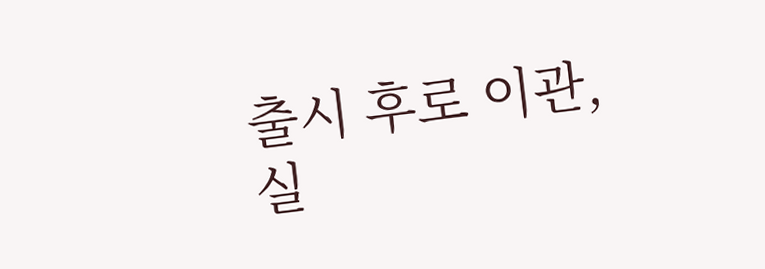출시 후로 이관, 실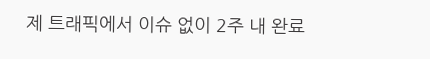제 트래픽에서 이슈 없이 2주 내 완료